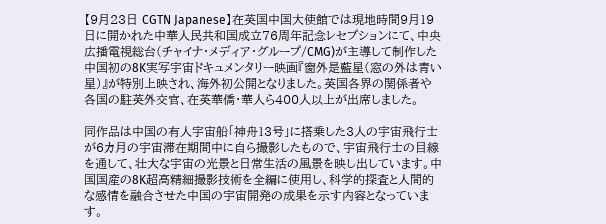【9月23日 CGTN Japanese】在英国中国大使館では現地時間9月19日に開かれた中華人民共和国成立76周年記念レセプションにて、中央広播電視総台(チャイナ・メディア・グループ/CMG)が主導して制作した中国初の8K実写宇宙ドキュメンタリー映画『窗外是藍星(窓の外は青い星)』が特別上映され、海外初公開となりました。英国各界の関係者や各国の駐英外交官、在英華僑・華人ら400人以上が出席しました。

同作品は中国の有人宇宙船「神舟13号」に搭乗した3人の宇宙飛行士が6カ月の宇宙滞在期間中に自ら撮影したもので、宇宙飛行士の目線を通して、壮大な宇宙の光景と日常生活の風景を映し出しています。中国国産の8K超高精細撮影技術を全編に使用し、科学的探査と人間的な感情を融合させた中国の宇宙開発の成果を示す内容となっています。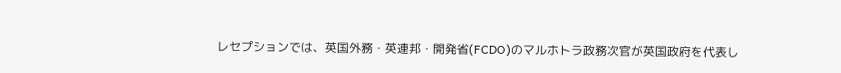レセプションでは、英国外務・英連邦・開発省(FCDO)のマルホトラ政務次官が英国政府を代表し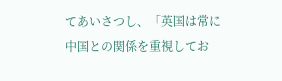てあいさつし、「英国は常に中国との関係を重視してお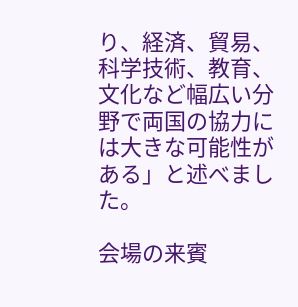り、経済、貿易、科学技術、教育、文化など幅広い分野で両国の協力には大きな可能性がある」と述べました。

会場の来賓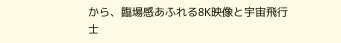から、臨場感あふれる8K映像と宇宙飛行士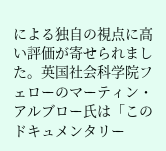による独自の視点に高い評価が寄せられました。英国社会科学院フェローのマーティン・アルブロー氏は「このドキュメンタリー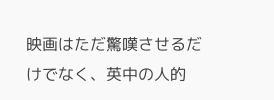映画はただ驚嘆させるだけでなく、英中の人的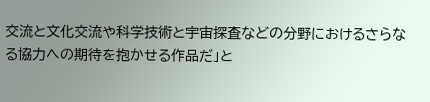交流と文化交流や科学技術と宇宙探査などの分野におけるさらなる協力への期待を抱かせる作品だ」と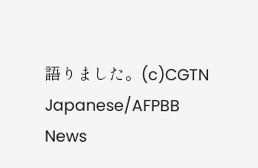語りました。(c)CGTN Japanese/AFPBB News